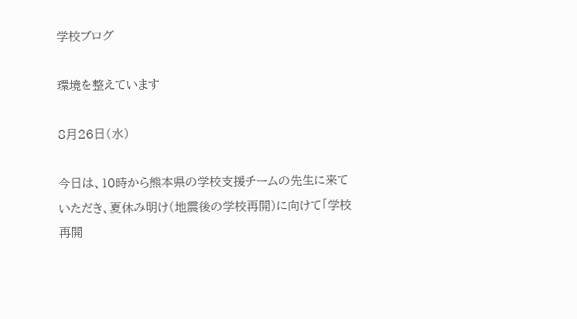学校ブログ

環境を整えています

8月26日(水)

今日は、10時から熊本県の学校支援チームの先生に来ていただき、夏休み明け(地震後の学校再開)に向けて「学校再開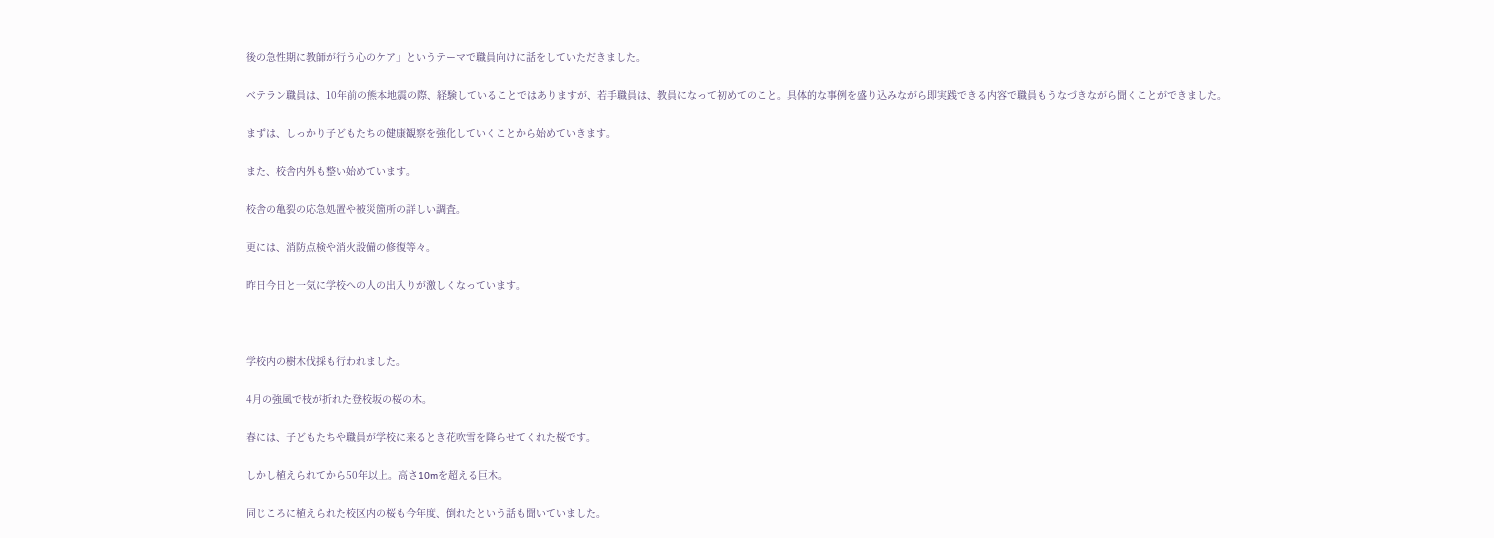後の急性期に教師が行う心のケア」というテーマで職員向けに話をしていただきました。

ベテラン職員は、10年前の熊本地震の際、経験していることではありますが、若手職員は、教員になって初めてのこと。具体的な事例を盛り込みながら即実践できる内容で職員もうなづきながら聞くことができました。

まずは、しっかり子どもたちの健康観察を強化していくことから始めていきます。

また、校舎内外も整い始めています。

校舎の亀裂の応急処置や被災箇所の詳しい調査。

更には、消防点検や消火設備の修復等々。

昨日今日と一気に学校への人の出入りが激しくなっています。



学校内の樹木伐採も行われました。

4月の強風で枝が折れた登校坂の桜の木。

春には、子どもたちや職員が学校に来るとき花吹雪を降らせてくれた桜です。

しかし植えられてから50年以上。高さ10mを超える巨木。

同じころに植えられた校区内の桜も今年度、倒れたという話も聞いていました。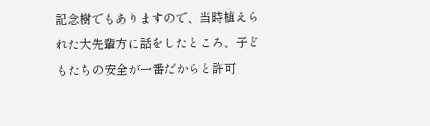記念樹でもありますので、当時植えられた大先輩方に話をしたところ、子どもたちの安全が一番だからと許可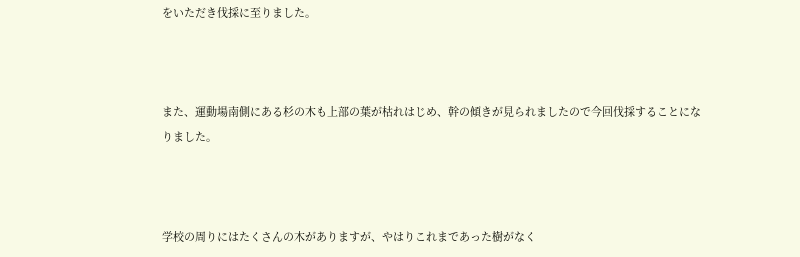をいただき伐採に至りました。



また、運動場南側にある杉の木も上部の葉が枯れはじめ、幹の傾きが見られましたので今回伐採することになりました。



学校の周りにはたくさんの木がありますが、やはりこれまであった樹がなく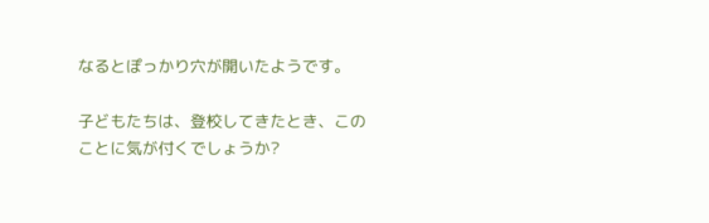なるとぽっかり穴が開いたようです。

子どもたちは、登校してきたとき、このことに気が付くでしょうか?